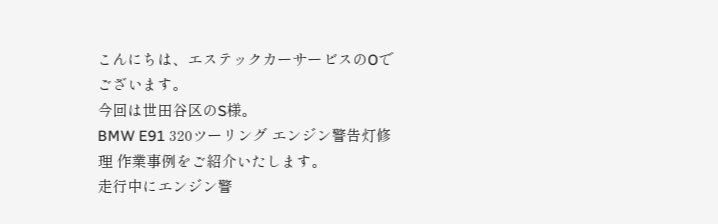こんにちは、エステックカーサービスのOでございます。
今回は世田谷区のS様。
BMW E91 320ツーリング エンジン警告灯修理 作業事例をご紹介いたします。
走行中にエンジン警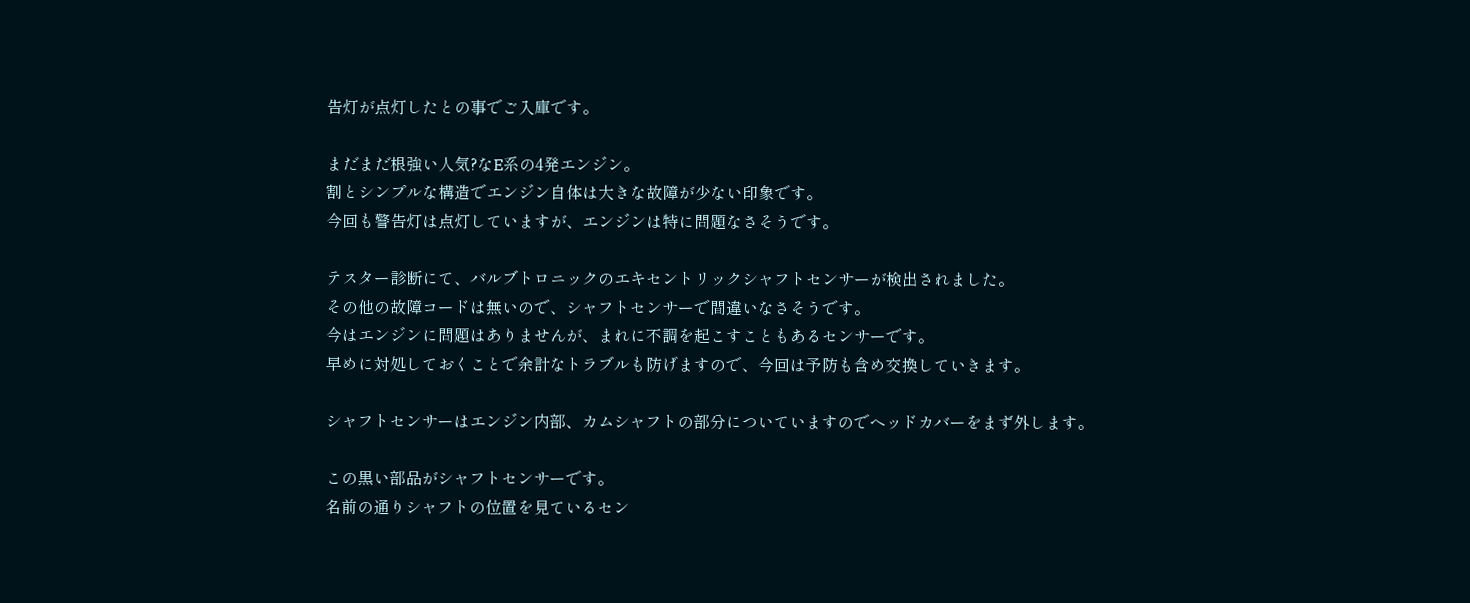告灯が点灯したとの事でご入庫です。

まだまだ根強い人気?なE系の4発エンジン。
割とシンプルな構造でエンジン自体は大きな故障が少ない印象です。
今回も警告灯は点灯していますが、エンジンは特に問題なさそうです。

テスター診断にて、バルブトロニックのエキセントリックシャフトセンサーが検出されました。
その他の故障コードは無いので、シャフトセンサーで間違いなさそうです。
今はエンジンに問題はありませんが、まれに不調を起こすこともあるセンサーです。
早めに対処しておくことで余計なトラブルも防げますので、今回は予防も含め交換していきます。

シャフトセンサーはエンジン内部、カムシャフトの部分についていますのでヘッドカバーをまず外します。

この黒い部品がシャフトセンサーです。
名前の通りシャフトの位置を見ているセン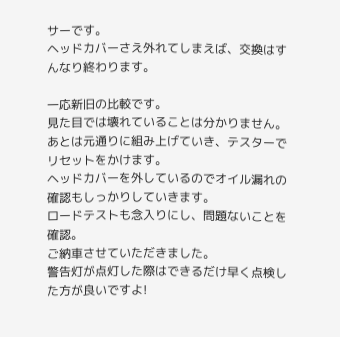サーです。
ヘッドカバーさえ外れてしまえば、交換はすんなり終わります。

一応新旧の比較です。
見た目では壊れていることは分かりません。
あとは元通りに組み上げていき、テスターでリセットをかけます。
ヘッドカバーを外しているのでオイル漏れの確認もしっかりしていきます。
ロードテストも念入りにし、問題ないことを確認。
ご納車させていただきました。
警告灯が点灯した際はできるだけ早く点検した方が良いですよ!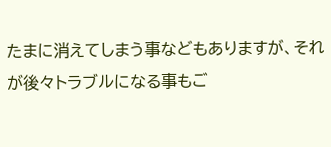たまに消えてしまう事などもありますが、それが後々トラブルになる事もご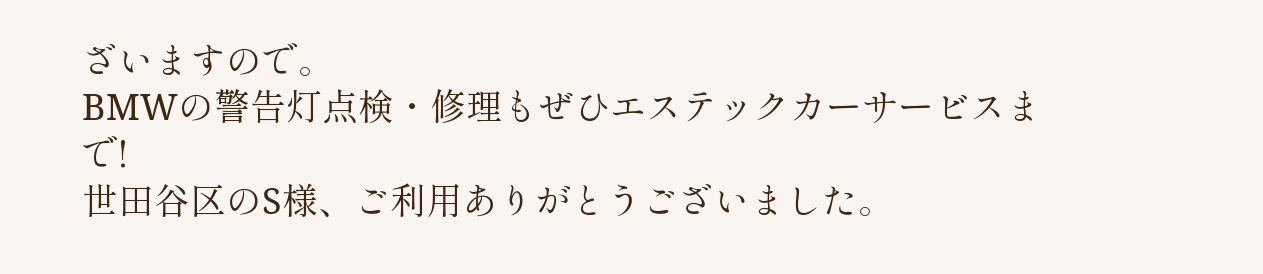ざいますので。
BMWの警告灯点検・修理もぜひエステックカーサービスまで!
世田谷区のS様、ご利用ありがとうございました。